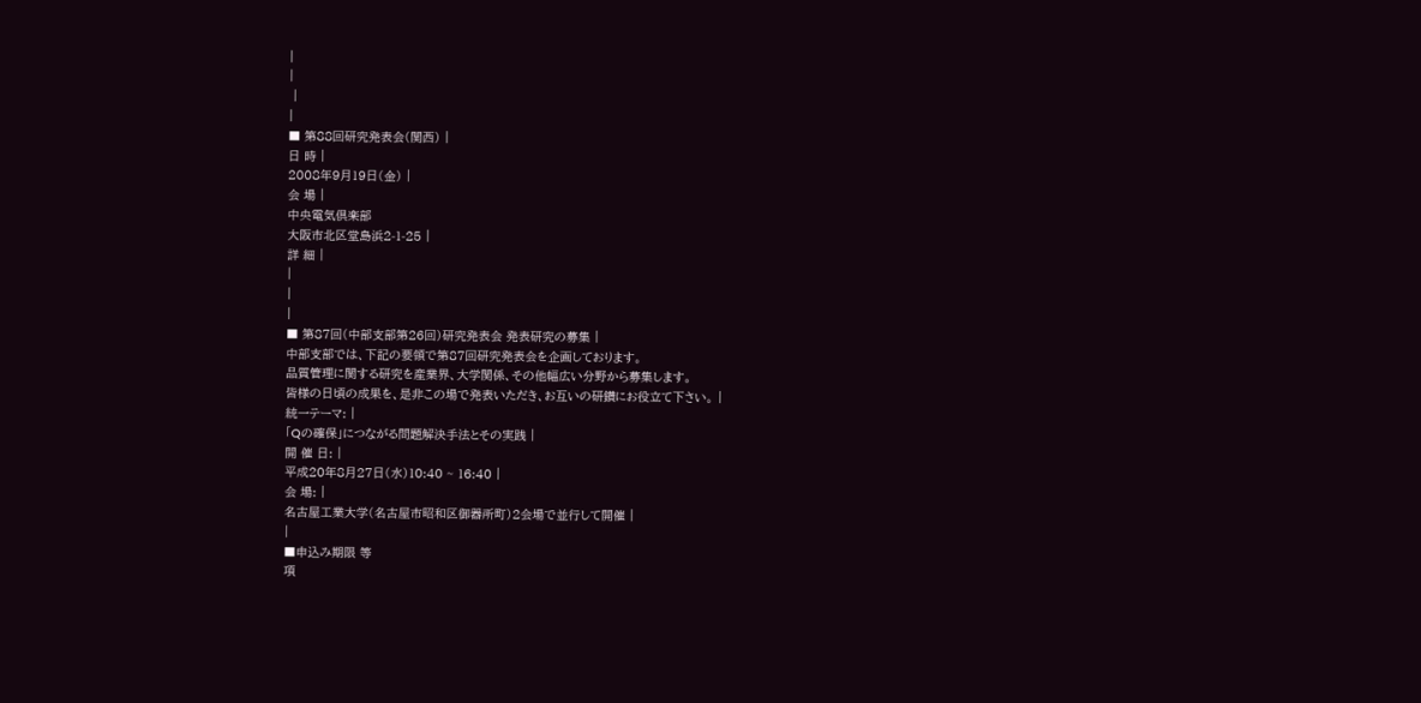|
|
 |
|
■ 第88回研究発表会(関西) |
日 時 |
2008年9月19日(金) |
会 場 |
中央電気倶楽部
大阪市北区堂島浜2-1-25 |
詳 細 |
|
|
|
■ 第87回(中部支部第26回)研究発表会 発表研究の募集 |
中部支部では、下記の要領で第87回研究発表会を企画しております。
品質管理に関する研究を産業界、大学関係、その他幅広い分野から募集します。
皆様の日頃の成果を、是非この場で発表いただき、お互いの研鑚にお役立て下さい。 |
統一テーマ: |
「Qの確保」につながる問題解決手法とその実践 |
開 催 日: |
平成20年8月27日(水)10:40 ~ 16:40 |
会 場: |
名古屋工業大学(名古屋市昭和区御器所町)2会場で並行して開催 |
|
■申込み期限 等
項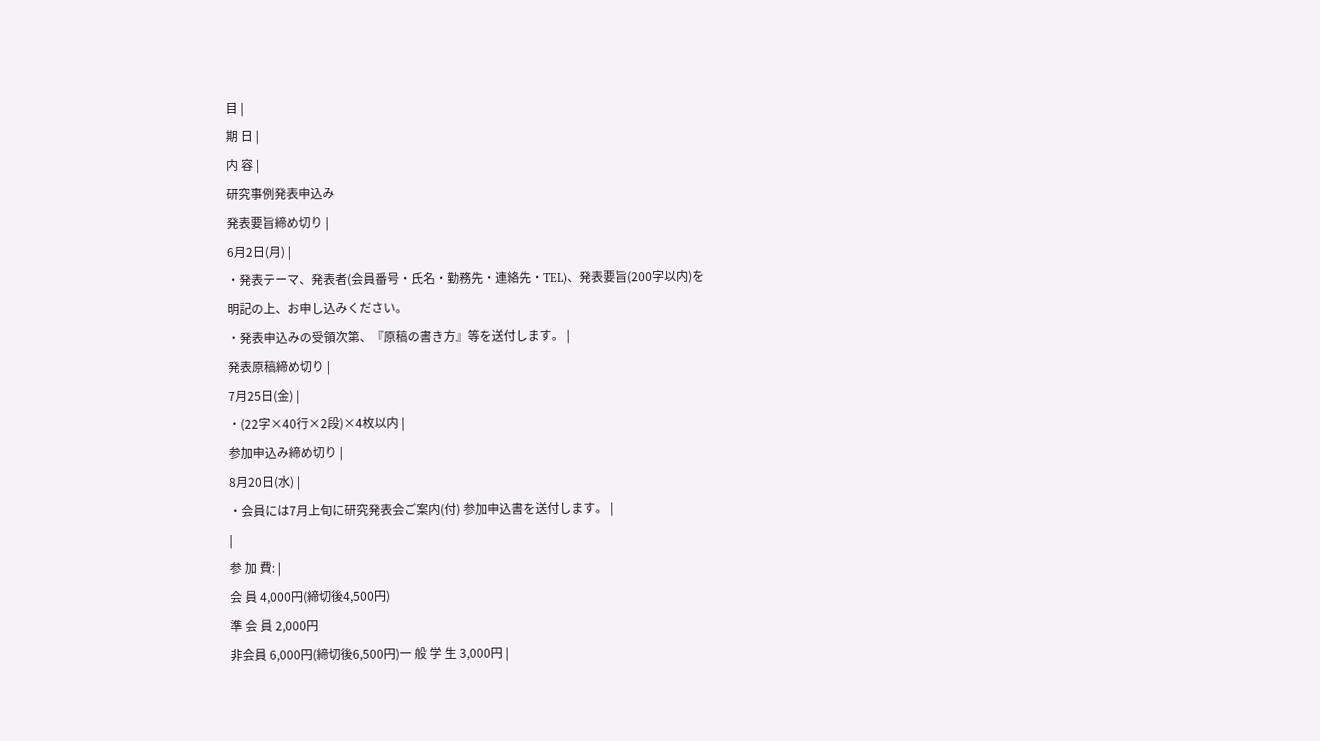目 |
期 日 |
内 容 |
研究事例発表申込み
発表要旨締め切り |
6月2日(月) |
・発表テーマ、発表者(会員番号・氏名・勤務先・連絡先・TEL)、発表要旨(200字以内)を
明記の上、お申し込みください。
・発表申込みの受領次第、『原稿の書き方』等を送付します。 |
発表原稿締め切り |
7月25日(金) |
・(22字×40行×2段)×4枚以内 |
参加申込み締め切り |
8月20日(水) |
・会員には7月上旬に研究発表会ご案内(付) 参加申込書を送付します。 |
|
参 加 費: |
会 員 4,000円(締切後4,500円)
準 会 員 2,000円
非会員 6,000円(締切後6,500円)一 般 学 生 3,000円 |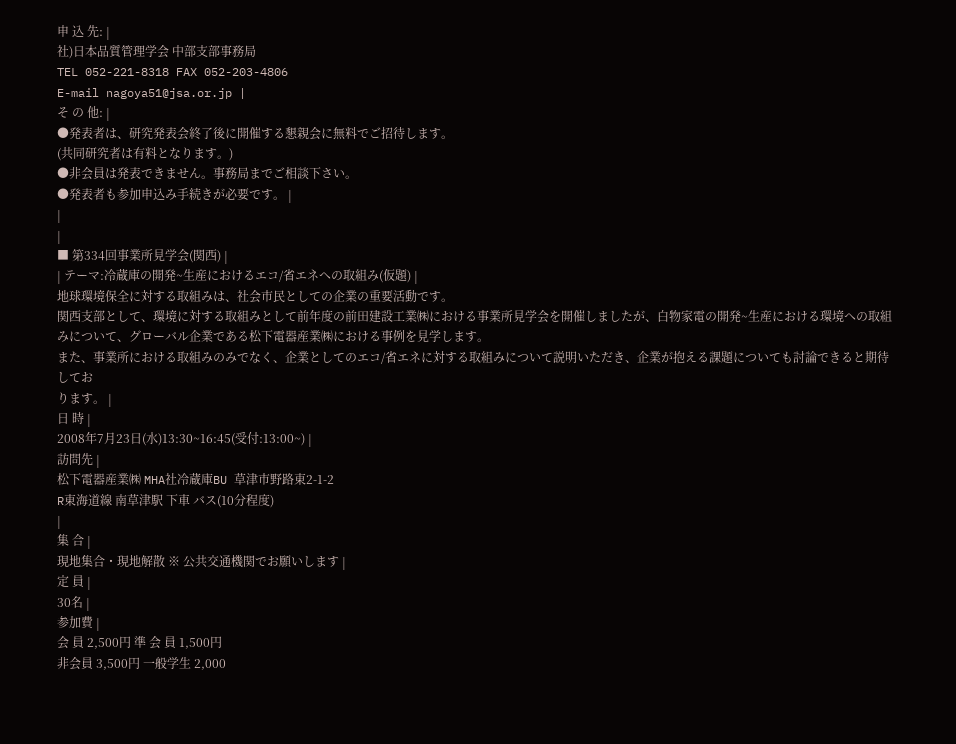申 込 先: |
社)日本品質管理学会 中部支部事務局
TEL 052-221-8318 FAX 052-203-4806
E-mail nagoya51@jsa.or.jp |
そ の 他: |
●発表者は、研究発表会終了後に開催する懇親会に無料でご招待します。
(共同研究者は有料となります。)
●非会員は発表できません。事務局までご相談下さい。
●発表者も参加申込み手続きが必要です。 |
|
|
■ 第334回事業所見学会(関西) |
| テーマ:冷蔵庫の開発~生産におけるエコ/省エネへの取組み(仮題) |
地球環境保全に対する取組みは、社会市民としての企業の重要活動です。
関西支部として、環境に対する取組みとして前年度の前田建設工業㈱における事業所見学会を開催しましたが、白物家電の開発~生産における環境への取組みについて、グローバル企業である松下電器産業㈱における事例を見学します。
また、事業所における取組みのみでなく、企業としてのエコ/省エネに対する取組みについて説明いただき、企業が抱える課題についても討論できると期待してお
ります。 |
日 時 |
2008年7月23日(水)13:30~16:45(受付:13:00~) |
訪問先 |
松下電器産業㈱ MHA社冷蔵庫BU 草津市野路東2-1-2
R東海道線 南草津駅 下車 バス(10分程度)
|
集 合 |
現地集合・現地解散 ※ 公共交通機関でお願いします |
定 員 |
30名 |
参加費 |
会 員 2,500円 準 会 員 1,500円
非会員 3,500円 一般学生 2,000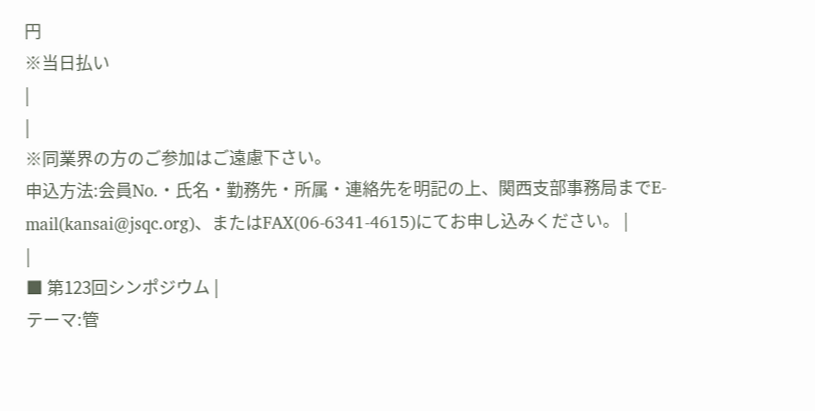円
※当日払い
|
|
※同業界の方のご参加はご遠慮下さい。
申込方法:会員No.・氏名・勤務先・所属・連絡先を明記の上、関西支部事務局までE-mail(kansai@jsqc.org)、またはFAX(06-6341-4615)にてお申し込みください。 |
|
■ 第123回シンポジウム |
テーマ:管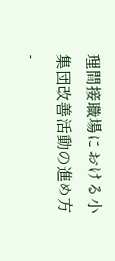理間接職場における小集団改善活動の進め方-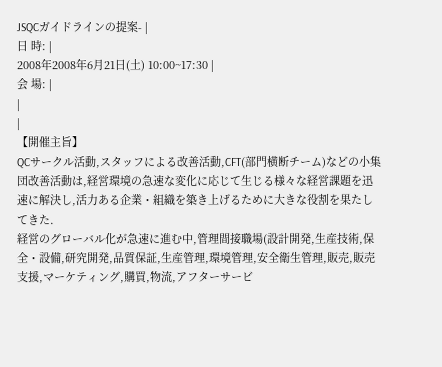JSQCガイドラインの提案- |
日 時: |
2008年2008年6月21日(土) 10:00~17:30 |
会 場: |
|
|
【開催主旨】
QCサークル活動,スタッフによる改善活動,CFT(部門横断チーム)などの小集団改善活動は,経営環境の急速な変化に応じて生じる様々な経営課題を迅速に解決し,活力ある企業・組織を築き上げるために大きな役割を果たしてきた.
経営のグローバル化が急速に進む中,管理間接職場(設計開発,生産技術,保全・設備,研究開発,品質保証,生産管理,環境管理,安全衛生管理,販売,販売支援,マーケティング,購買,物流,アフターサービ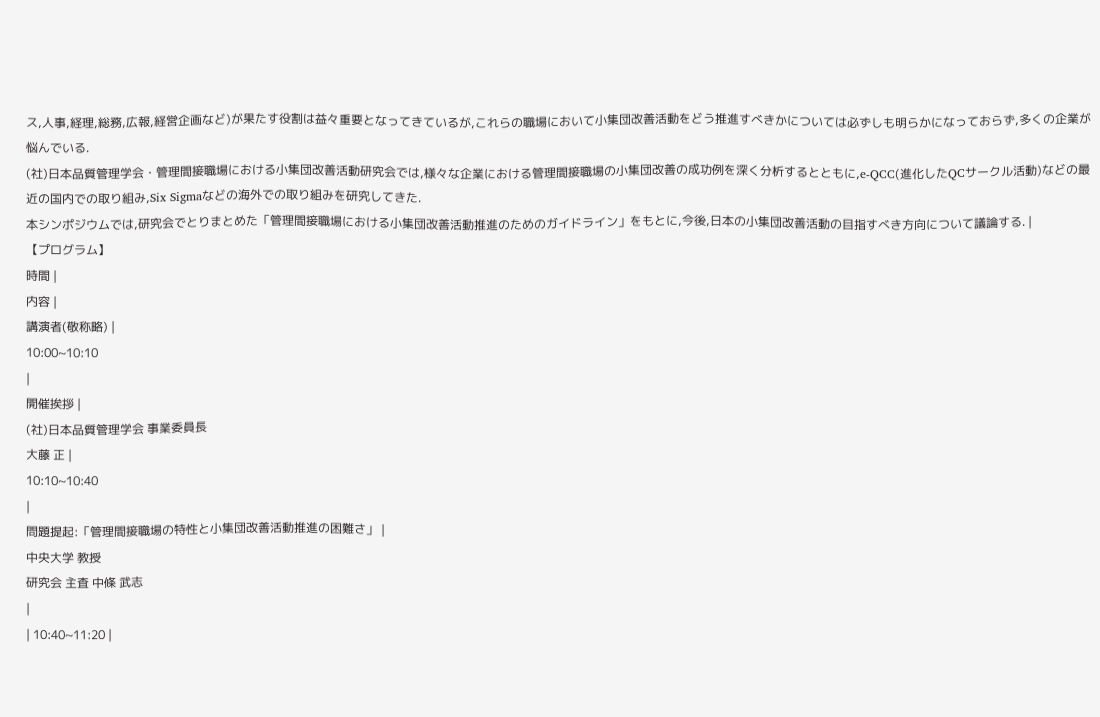ス,人事,経理,総務,広報,経営企画など)が果たす役割は益々重要となってきているが,これらの職場において小集団改善活動をどう推進すべきかについては必ずしも明らかになっておらず,多くの企業が悩んでいる.
(社)日本品質管理学会・管理間接職場における小集団改善活動研究会では,様々な企業における管理間接職場の小集団改善の成功例を深く分析するとともに,e-QCC(進化したQCサークル活動)などの最近の国内での取り組み,Six Sigmaなどの海外での取り組みを研究してきた.
本シンポジウムでは,研究会でとりまとめた「管理間接職場における小集団改善活動推進のためのガイドライン」をもとに,今後,日本の小集団改善活動の目指すべき方向について議論する. |
【プログラム】
時間 |
内容 |
講演者(敬称略) |
10:00~10:10
|
開催挨拶 |
(社)日本品質管理学会 事業委員長
大藤 正 |
10:10~10:40
|
問題提起:「管理間接職場の特性と小集団改善活動推進の困難さ」 |
中央大学 教授
研究会 主査 中條 武志
|
| 10:40~11:20 |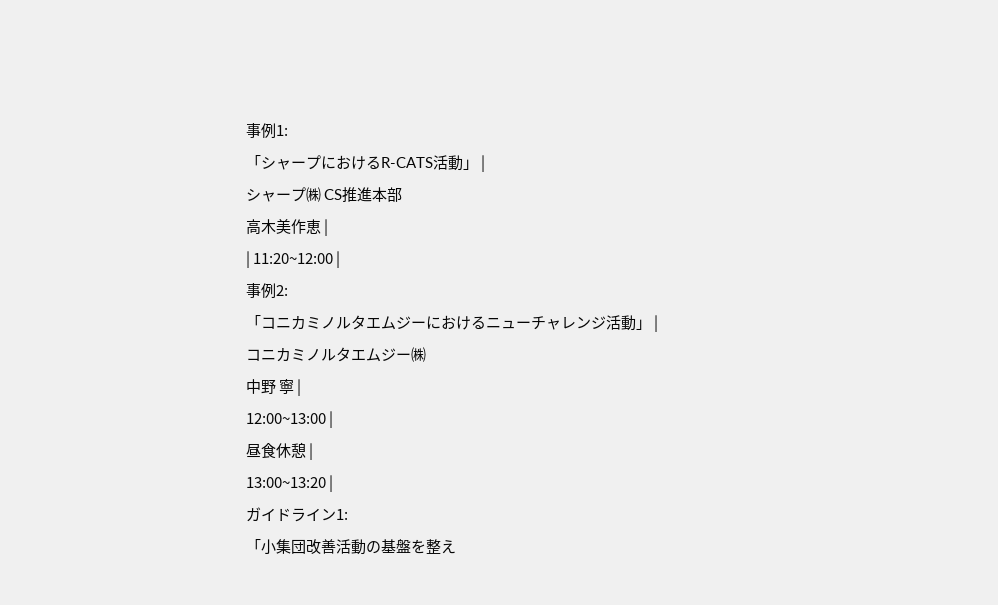事例1:
「シャープにおけるR-CATS活動」 |
シャープ㈱ CS推進本部
高木美作恵 |
| 11:20~12:00 |
事例2:
「コニカミノルタエムジーにおけるニューチャレンジ活動」 |
コニカミノルタエムジー㈱
中野 寧 |
12:00~13:00 |
昼食休憩 |
13:00~13:20 |
ガイドライン1:
「小集団改善活動の基盤を整え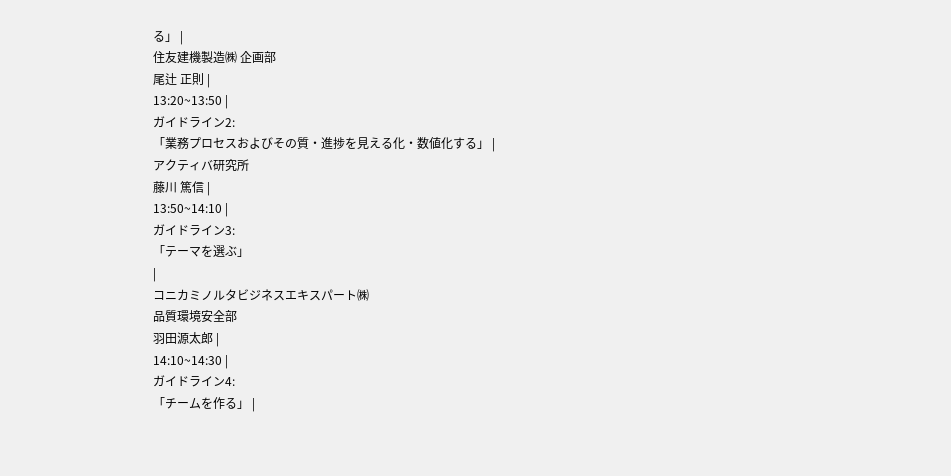る」 |
住友建機製造㈱ 企画部
尾辻 正則 |
13:20~13:50 |
ガイドライン2:
「業務プロセスおよびその質・進捗を見える化・数値化する」 |
アクティバ研究所
藤川 篤信 |
13:50~14:10 |
ガイドライン3:
「テーマを選ぶ」
|
コニカミノルタビジネスエキスパート㈱
品質環境安全部
羽田源太郎 |
14:10~14:30 |
ガイドライン4:
「チームを作る」 |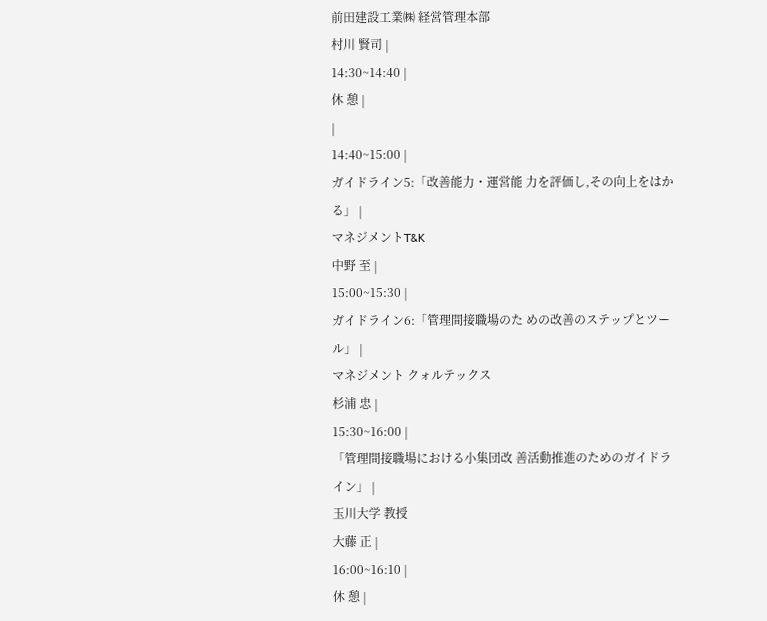前田建設工業㈱ 経営管理本部
村川 賢司 |
14:30~14:40 |
休 憩 |
|
14:40~15:00 |
ガイドライン5:「改善能力・運営能 力を評価し,その向上をはかる」 |
マネジメントT&K
中野 至 |
15:00~15:30 |
ガイドライン6:「管理間接職場のた めの改善のステップとツール」 |
マネジメント クォルテックス
杉浦 忠 |
15:30~16:00 |
「管理間接職場における小集団改 善活動推進のためのガイドライン」 |
玉川大学 教授
大藤 正 |
16:00~16:10 |
休 憩 |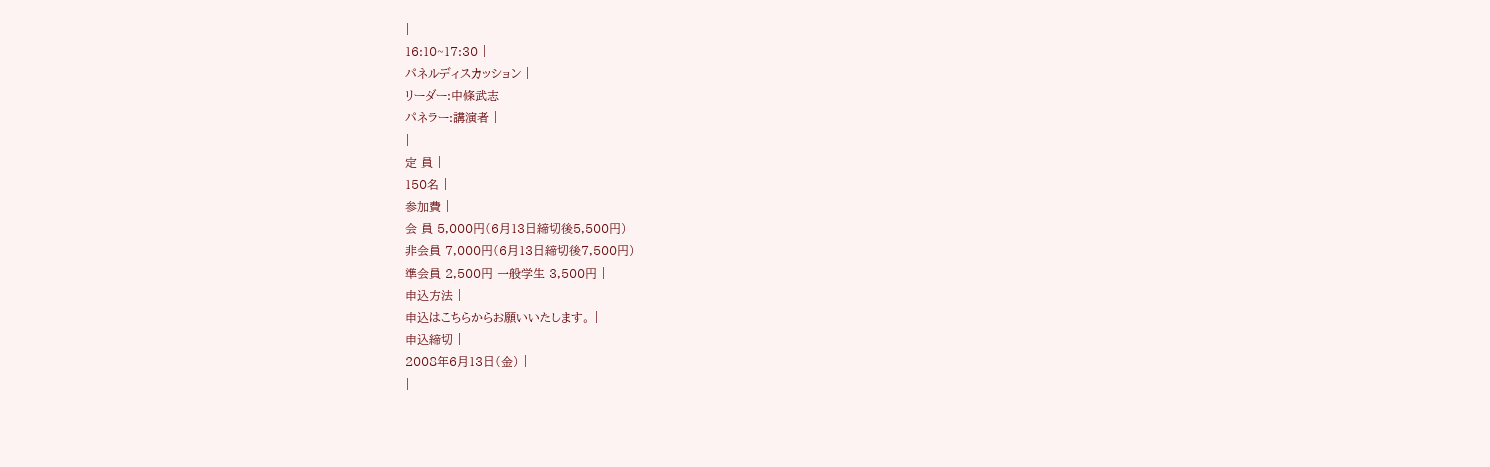|
16:10~17:30 |
パネルディスカッション |
リーダー:中條武志
パネラー:講演者 |
|
定 員 |
150名 |
参加費 |
会 員 5,000円(6月13日締切後5,500円)
非会員 7,000円(6月13日締切後7,500円)
準会員 2,500円 一般学生 3,500円 |
申込方法 |
申込はこちらからお願いいたします。 |
申込締切 |
2008年6月13日(金) |
|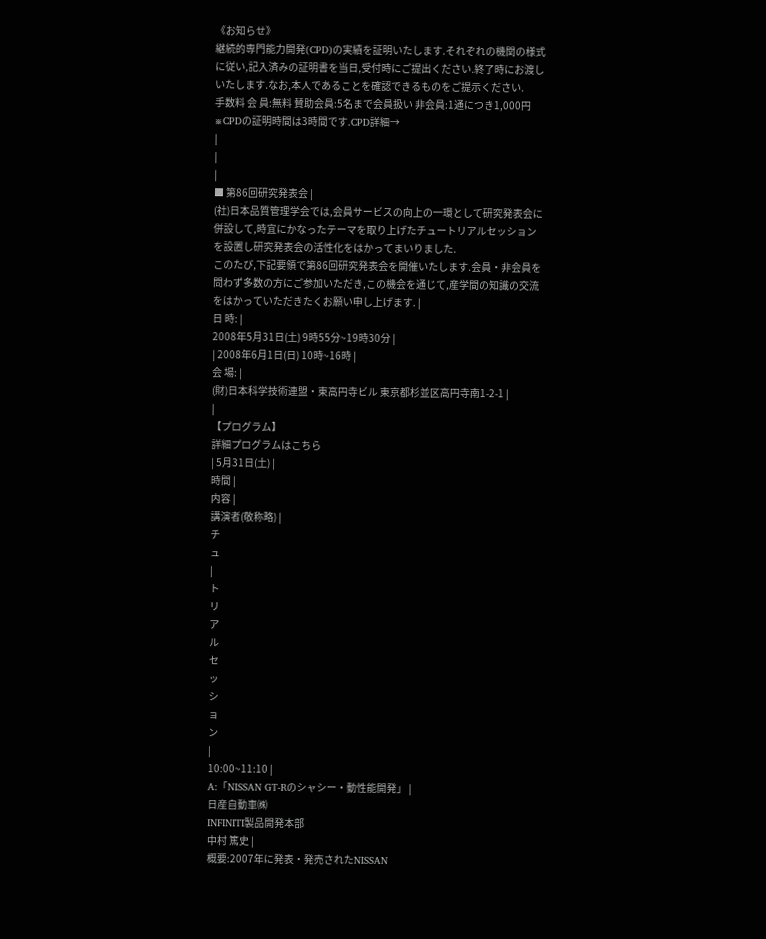《お知らせ》
継続的専門能力開発(CPD)の実績を証明いたします.それぞれの機関の様式に従い,記入済みの証明書を当日,受付時にご提出ください.終了時にお渡しいたします.なお,本人であることを確認できるものをご提示ください.
手数料 会 員:無料 賛助会員:5名まで会員扱い 非会員:1通につき1,000円
※CPDの証明時間は3時間です.CPD詳細→
|
|
|
■ 第86回研究発表会 |
(社)日本品質管理学会では,会員サービスの向上の一環として研究発表会に併設して,時宜にかなったテーマを取り上げたチュートリアルセッションを設置し研究発表会の活性化をはかってまいりました.
このたび,下記要領で第86回研究発表会を開催いたします.会員・非会員を問わず多数の方にご参加いただき,この機会を通じて,産学間の知識の交流をはかっていただきたくお願い申し上げます. |
日 時: |
2008年5月31日(土) 9時55分~19時30分 |
| 2008年6月1日(日) 10時~16時 |
会 場: |
(財)日本科学技術連盟・東高円寺ビル 東京都杉並区高円寺南1-2-1 |
|
【プログラム】
詳細プログラムはこちら
| 5月31日(土) |
時間 |
内容 |
講演者(敬称略) |
チ
ュ
|
ト
リ
ア
ル
セ
ッ
シ
ョ
ン
|
10:00~11:10 |
A:「NISSAN GT-Rのシャシー・動性能開発」 |
日産自動車㈱
INFINITI製品開発本部
中村 篤史 |
概要:2007年に発表・発売されたNISSAN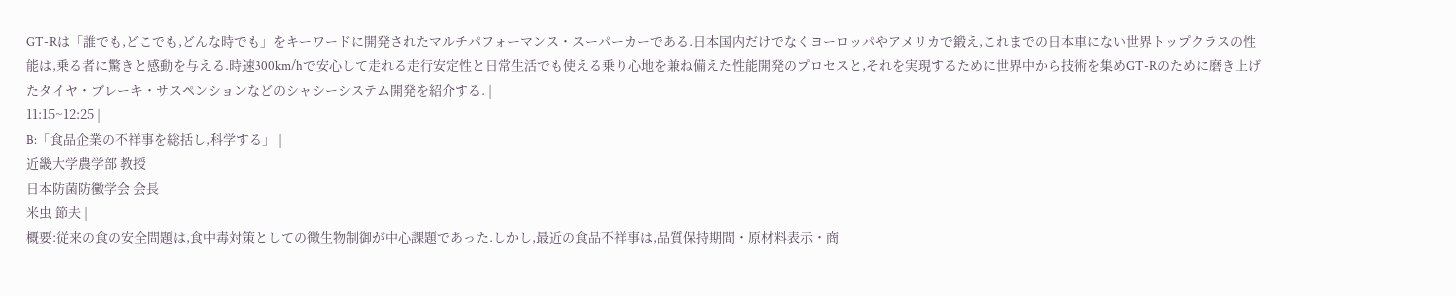GT-Rは「誰でも,どこでも,どんな時でも」をキーワードに開発されたマルチパフォーマンス・スーパーカーである.日本国内だけでなくヨーロッパやアメリカで鍛え,これまでの日本車にない世界トップクラスの性能は,乗る者に驚きと感動を与える.時速300km/hで安心して走れる走行安定性と日常生活でも使える乗り心地を兼ね備えた性能開発のプロセスと,それを実現するために世界中から技術を集めGT-Rのために磨き上げたタイヤ・ブレーキ・サスペンションなどのシャシーシステム開発を紹介する. |
11:15~12:25 |
B:「食品企業の不祥事を総括し,科学する」 |
近畿大学農学部 教授
日本防菌防黴学会 会長
米虫 節夫 |
概要:従来の食の安全問題は,食中毒対策としての微生物制御が中心課題であった.しかし,最近の食品不祥事は,品質保持期間・原材料表示・商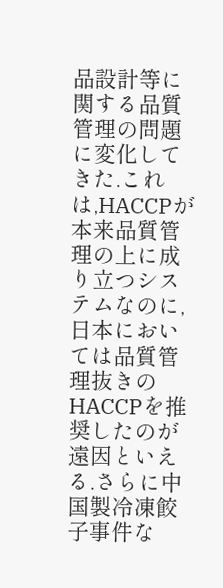品設計等に関する品質管理の問題に変化してきた.これは,HACCPが本来品質管理の上に成り立つシステムなのに,日本においては品質管理抜きのHACCPを推奨したのが遠因といえる.さらに中国製冷凍餃子事件な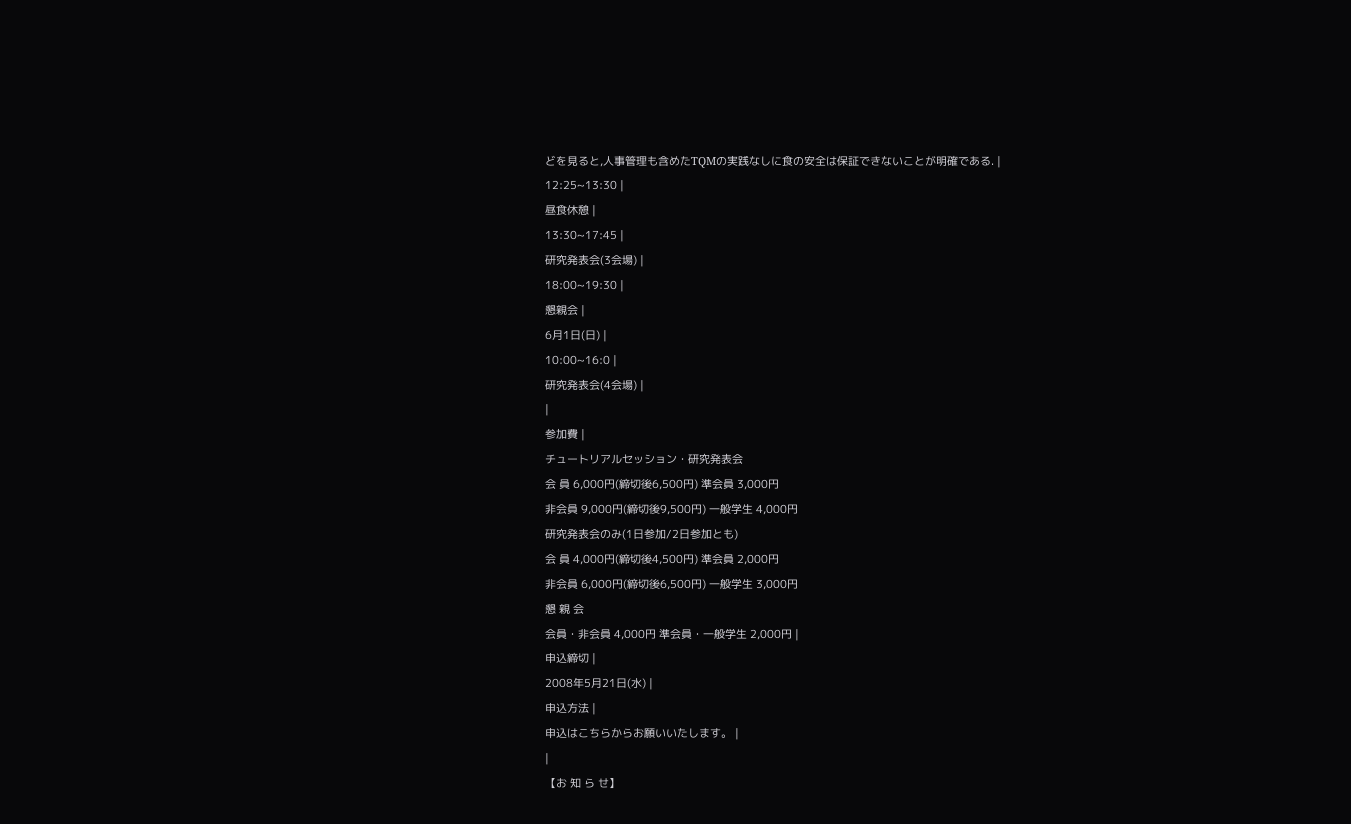どを見ると,人事管理も含めたTQMの実践なしに食の安全は保証できないことが明確である. |
12:25~13:30 |
昼食休憩 |
13:30~17:45 |
研究発表会(3会場) |
18:00~19:30 |
懇親会 |
6月1日(日) |
10:00~16:0 |
研究発表会(4会場) |
|
参加費 |
チュートリアルセッション・研究発表会
会 員 6,000円(締切後6,500円) 準会員 3,000円
非会員 9,000円(締切後9,500円) 一般学生 4,000円
研究発表会のみ(1日参加/2日参加とも)
会 員 4,000円(締切後4,500円) 準会員 2,000円
非会員 6,000円(締切後6,500円) 一般学生 3,000円
懇 親 会
会員・非会員 4,000円 準会員・一般学生 2,000円 |
申込締切 |
2008年5月21日(水) |
申込方法 |
申込はこちらからお願いいたします。 |
|
【お 知 ら せ】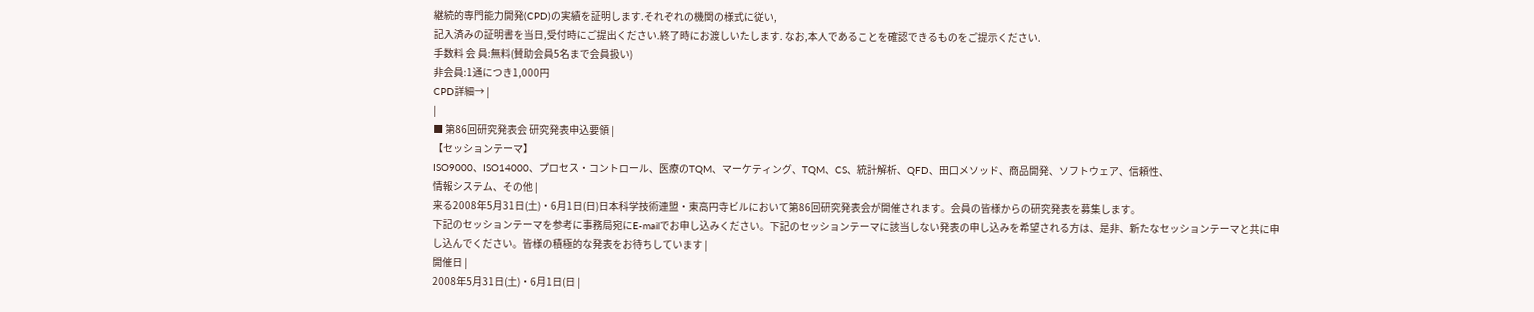継続的専門能力開発(CPD)の実績を証明します.それぞれの機関の様式に従い,
記入済みの証明書を当日,受付時にご提出ください.終了時にお渡しいたします. なお,本人であることを確認できるものをご提示ください.
手数料 会 員:無料(賛助会員5名まで会員扱い)
非会員:1通につき1,000円
CPD詳細→ |
|
■ 第86回研究発表会 研究発表申込要領 |
【セッションテーマ】
ISO9000、ISO14000、プロセス・コントロール、医療のTQM、マーケティング、TQM、CS、統計解析、QFD、田口メソッド、商品開発、ソフトウェア、信頼性、
情報システム、その他 |
来る2008年5月31日(土)・6月1日(日)日本科学技術連盟・東高円寺ビルにおいて第86回研究発表会が開催されます。会員の皆様からの研究発表を募集します。
下記のセッションテーマを参考に事務局宛にE-mailでお申し込みください。下記のセッションテーマに該当しない発表の申し込みを希望される方は、是非、新たなセッションテーマと共に申し込んでください。皆様の積極的な発表をお待ちしています |
開催日 |
2008年5月31日(土)・6月1日(日 |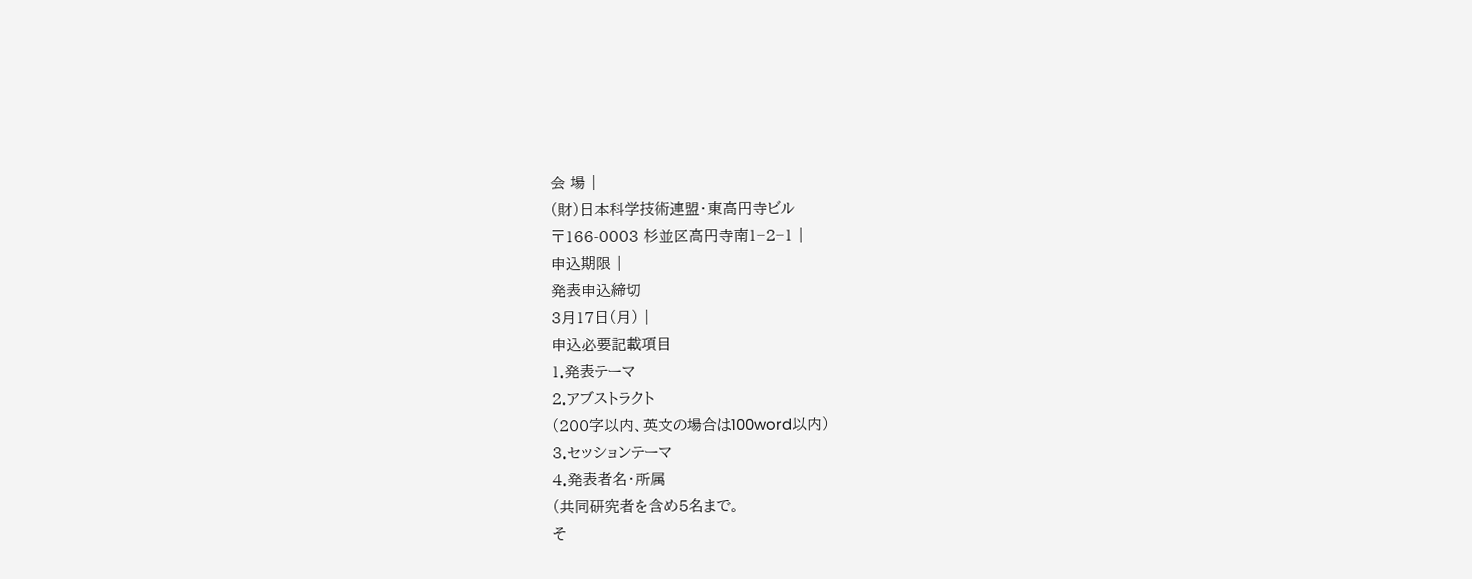会 場 |
(財)日本科学技術連盟・東高円寺ビル
〒166-0003 杉並区高円寺南1−2−1 |
申込期限 |
発表申込締切
3月17日(月) |
申込必要記載項目
1.発表テーマ
2.アブストラクト
(200字以内、英文の場合は100word以内)
3.セッションテーマ
4.発表者名・所属
(共同研究者を含め5名まで。
そ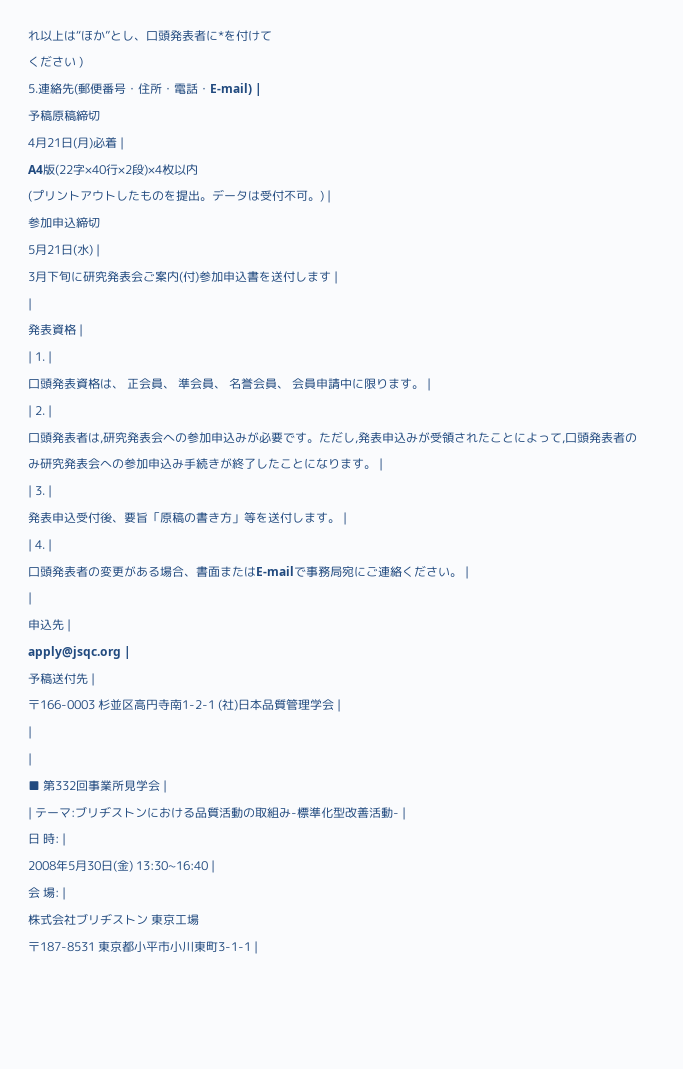れ以上は“ほか”とし、口頭発表者に*を付けて
ください )
5.連絡先(郵便番号・住所・電話・E-mail) |
予稿原稿締切
4月21日(月)必着 |
A4版(22字×40行×2段)×4枚以内
(プリントアウトしたものを提出。データは受付不可。) |
参加申込締切
5月21日(水) |
3月下旬に研究発表会ご案内(付)参加申込書を送付します |
|
発表資格 |
| 1. |
口頭発表資格は、 正会員、 準会員、 名誉会員、 会員申請中に限ります。 |
| 2. |
口頭発表者は,研究発表会への参加申込みが必要です。ただし,発表申込みが受領されたことによって,口頭発表者のみ研究発表会への参加申込み手続きが終了したことになります。 |
| 3. |
発表申込受付後、要旨「原稿の書き方」等を送付します。 |
| 4. |
口頭発表者の変更がある場合、書面またはE-mailで事務局宛にご連絡ください。 |
|
申込先 |
apply@jsqc.org |
予稿送付先 |
〒166-0003 杉並区高円寺南1-2-1 (社)日本品質管理学会 |
|
|
■ 第332回事業所見学会 |
| テーマ:ブリヂストンにおける品質活動の取組み-標準化型改善活動- |
日 時: |
2008年5月30日(金) 13:30~16:40 |
会 場: |
株式会社ブリヂストン 東京工場
〒187-8531 東京都小平市小川東町3-1-1 |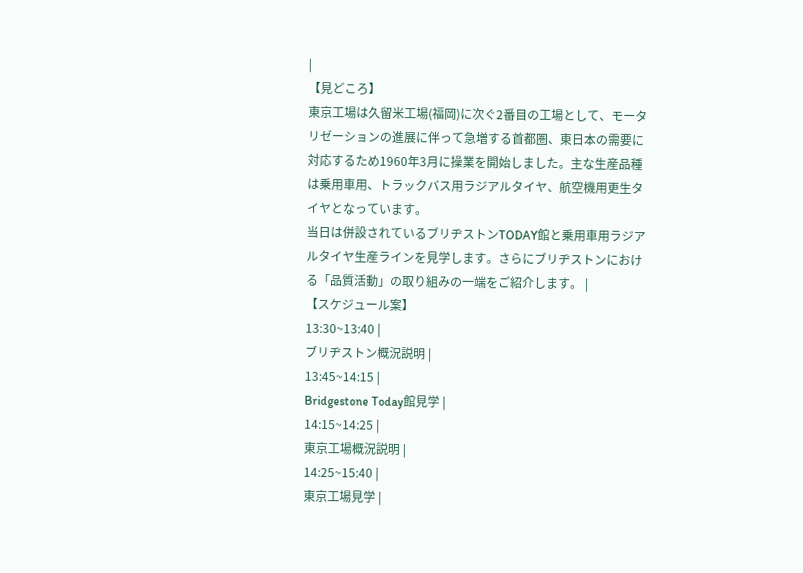|
【見どころ】
東京工場は久留米工場(福岡)に次ぐ2番目の工場として、モータリゼーションの進展に伴って急増する首都圏、東日本の需要に対応するため1960年3月に操業を開始しました。主な生産品種は乗用車用、トラックバス用ラジアルタイヤ、航空機用更生タイヤとなっています。
当日は併設されているブリヂストンTODAY館と乗用車用ラジアルタイヤ生産ラインを見学します。さらにブリヂストンにおける「品質活動」の取り組みの一端をご紹介します。 |
【スケジュール案】
13:30~13:40 |
ブリヂストン概況説明 |
13:45~14:15 |
Bridgestone Today館見学 |
14:15~14:25 |
東京工場概況説明 |
14:25~15:40 |
東京工場見学 |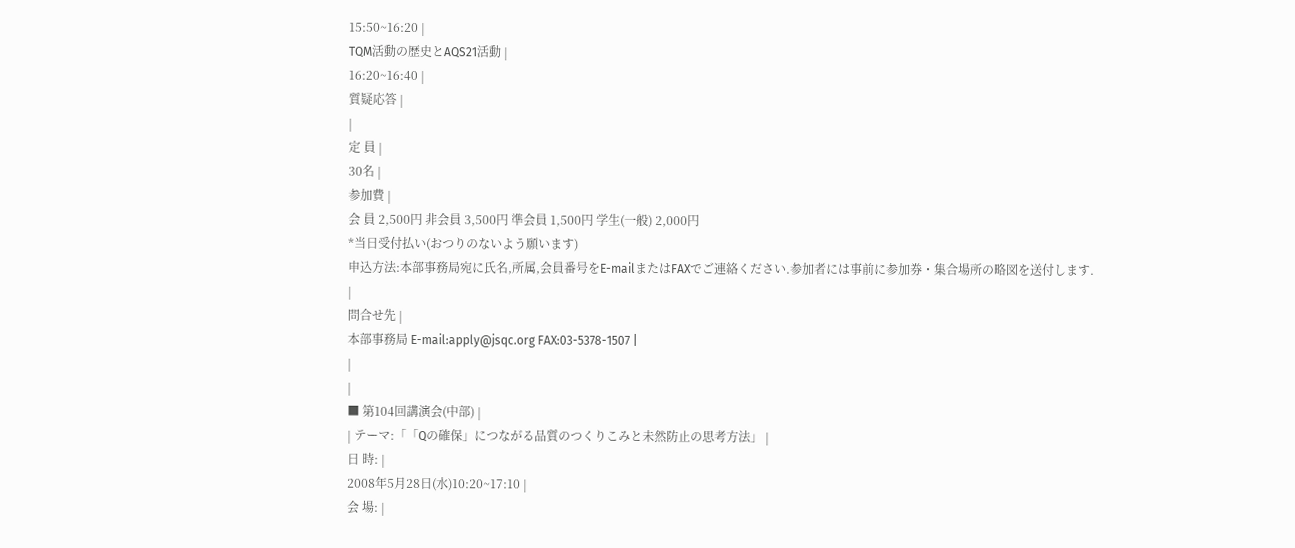15:50~16:20 |
TQM活動の歴史とAQS21活動 |
16:20~16:40 |
質疑応答 |
|
定 員 |
30名 |
参加費 |
会 員 2,500円 非会員 3,500円 準会員 1,500円 学生(一般) 2,000円
*当日受付払い(おつりのないよう願います)
申込方法:本部事務局宛に氏名,所属,会員番号をE-mailまたはFAXでご連絡ください.参加者には事前に参加券・集合場所の略図を送付します.
|
問合せ先 |
本部事務局 E-mail:apply@jsqc.org FAX:03-5378-1507 |
|
|
■ 第104回講演会(中部) |
| テーマ:「「Qの確保」につながる品質のつくりこみと未然防止の思考方法」 |
日 時: |
2008年5月28日(水)10:20~17:10 |
会 場: |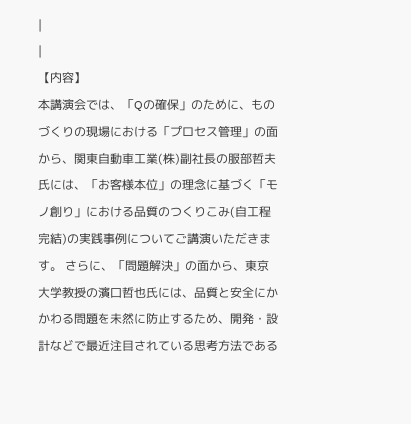|
|
【内容】
本講演会では、「Qの確保」のために、ものづくりの現場における「プロセス管理」の面から、関東自動車工業(株)副社長の服部哲夫氏には、「お客様本位」の理念に基づく「モノ創り」における品質のつくりこみ(自工程完結)の実践事例についてご講演いただきます。 さらに、「問題解決」の面から、東京大学教授の濱口哲也氏には、品質と安全にかかわる問題を未然に防止するため、開発・設計などで最近注目されている思考方法である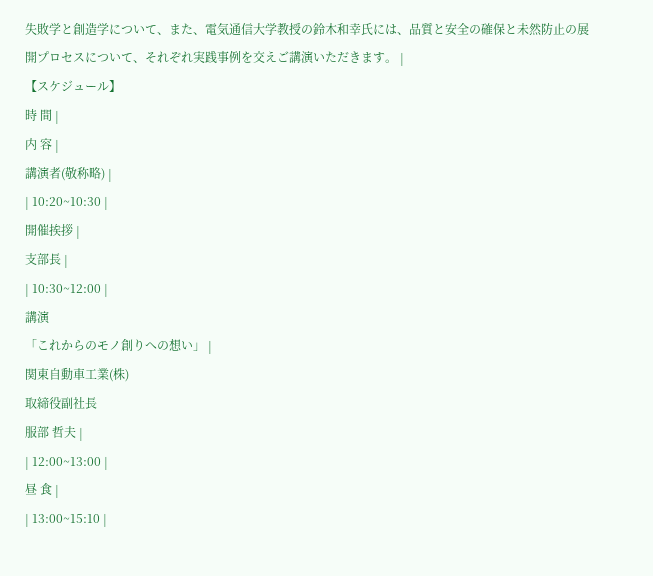失敗学と創造学について、また、電気通信大学教授の鈴木和幸氏には、品質と安全の確保と未然防止の展開プロセスについて、それぞれ実践事例を交えご講演いただきます。 |
【スケジュール】
時 間 |
内 容 |
講演者(敬称略) |
| 10:20~10:30 |
開催挨拶 |
支部長 |
| 10:30~12:00 |
講演
「これからのモノ創りへの想い」 |
関東自動車工業(株)
取締役副社長
服部 哲夫 |
| 12:00~13:00 |
昼 食 |
| 13:00~15:10 |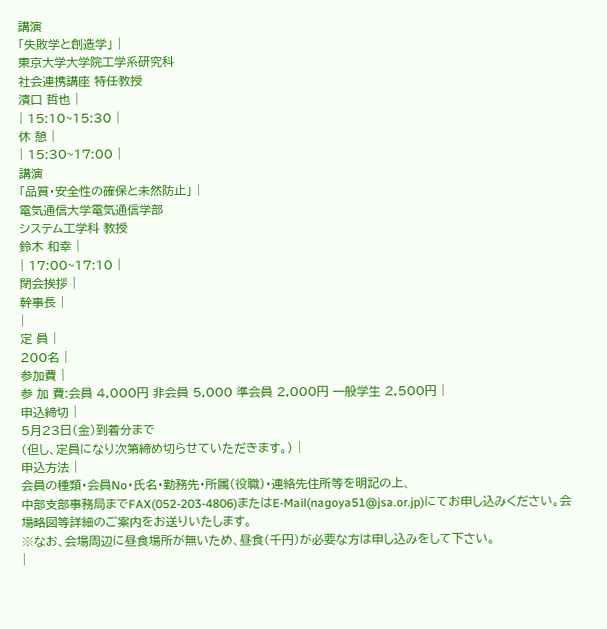講演
「失敗学と創造学」 |
東京大学大学院工学系研究科
社会連携講座 特任教授
濱口 哲也 |
| 15:10~15:30 |
休 憩 |
| 15:30~17:00 |
講演
「品質・安全性の確保と未然防止」 |
電気通信大学電気通信学部
システム工学科 教授
鈴木 和幸 |
| 17:00~17:10 |
閉会挨拶 |
幹事長 |
|
定 員 |
200名 |
参加費 |
参 加 費:会員 4,000円 非会員 5,000 準会員 2,000円 一般学生 2,500円 |
申込締切 |
5月23日(金)到着分まで
(但し、定員になり次第締め切らせていただきます。) |
申込方法 |
会員の種類・会員No・氏名・勤務先・所属(役職)・連絡先住所等を明記の上、
中部支部事務局までFAX(052-203-4806)またはE-Mail(nagoya51@jsa.or.jp)にてお申し込みください。会場略図等詳細のご案内をお送りいたします。
※なお、会場周辺に昼食場所が無いため、昼食(千円)が必要な方は申し込みをして下さい。
|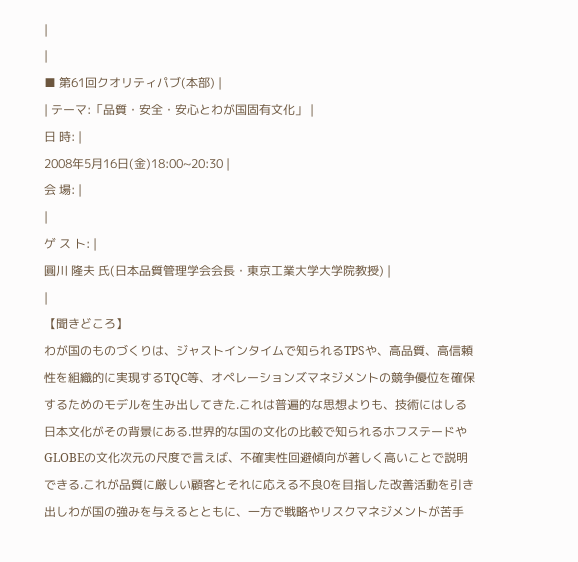|
|
■ 第61回クオリティパブ(本部) |
| テーマ:「品質・安全・安心とわが国固有文化」 |
日 時: |
2008年5月16日(金)18:00~20:30 |
会 場: |
|
ゲ ス ト: |
圓川 隆夫 氏(日本品質管理学会会長・東京工業大学大学院教授) |
|
【聞きどころ】
わが国のものづくりは、ジャストインタイムで知られるTPSや、高品質、高信頼性を組織的に実現するTQC等、オペレーションズマネジメントの競争優位を確保するためのモデルを生み出してきた.これは普遍的な思想よりも、技術にはしる日本文化がその背景にある.世界的な国の文化の比較で知られるホフステードやGLOBEの文化次元の尺度で言えば、不確実性回避傾向が著しく高いことで説明できる.これが品質に厳しい顧客とそれに応える不良0を目指した改善活動を引き出しわが国の強みを与えるとともに、一方で戦略やリスクマネジメントが苦手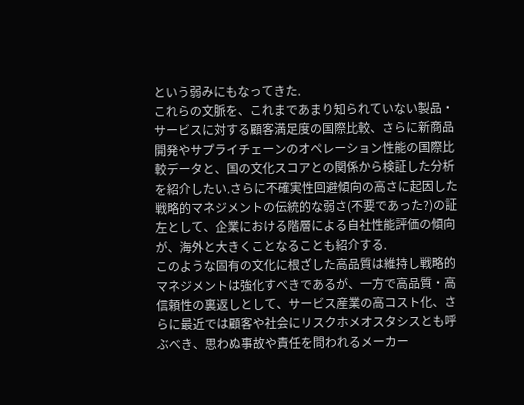という弱みにもなってきた.
これらの文脈を、これまであまり知られていない製品・サービスに対する顧客満足度の国際比較、さらに新商品開発やサプライチェーンのオペレーション性能の国際比較データと、国の文化スコアとの関係から検証した分析を紹介したい.さらに不確実性回避傾向の高さに起因した戦略的マネジメントの伝統的な弱さ(不要であった?)の証左として、企業における階層による自社性能評価の傾向が、海外と大きくことなることも紹介する.
このような固有の文化に根ざした高品質は維持し戦略的マネジメントは強化すべきであるが、一方で高品質・高信頼性の裏返しとして、サービス産業の高コスト化、さらに最近では顧客や社会にリスクホメオスタシスとも呼ぶべき、思わぬ事故や責任を問われるメーカー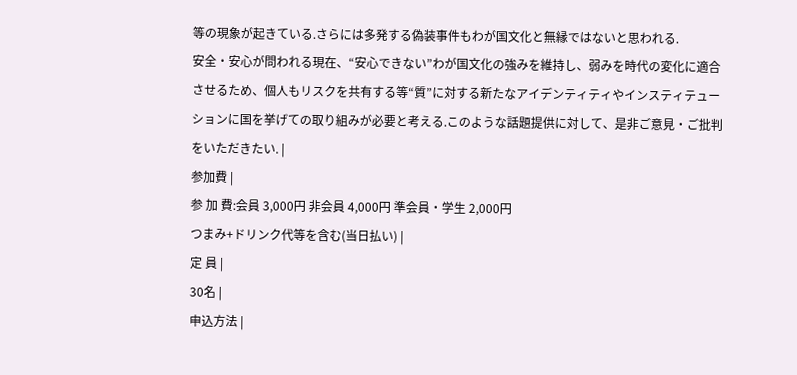等の現象が起きている.さらには多発する偽装事件もわが国文化と無縁ではないと思われる.
安全・安心が問われる現在、“安心できない”わが国文化の強みを維持し、弱みを時代の変化に適合させるため、個人もリスクを共有する等“質”に対する新たなアイデンティティやインスティテューションに国を挙げての取り組みが必要と考える.このような話題提供に対して、是非ご意見・ご批判をいただきたい. |
参加費 |
参 加 費:会員 3,000円 非会員 4,000円 準会員・学生 2,000円
つまみ+ドリンク代等を含む(当日払い) |
定 員 |
30名 |
申込方法 |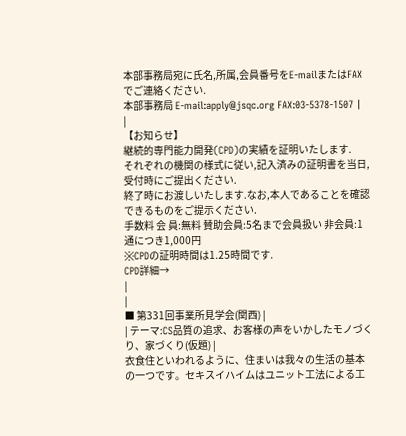本部事務局宛に氏名,所属,会員番号をE-mailまたはFAXでご連絡ください.
本部事務局 E-mail:apply@jsqc.org FAX:03-5378-1507 |
|
【お知らせ】
継続的専門能力開発(CPD)の実績を証明いたします.
それぞれの機関の様式に従い,記入済みの証明書を当日,受付時にご提出ください.
終了時にお渡しいたします.なお,本人であることを確認できるものをご提示ください.
手数料 会 員:無料 賛助会員:5名まで会員扱い 非会員:1通につき1,000円
※CPDの証明時間は1.25時間です.
CPD詳細→
|
|
■ 第331回事業所見学会(関西) |
| テーマ:CS品質の追求、お客様の声をいかしたモノづくり、家づくり(仮題) |
衣食住といわれるように、住まいは我々の生活の基本の一つです。セキスイハイムはユニット工法による工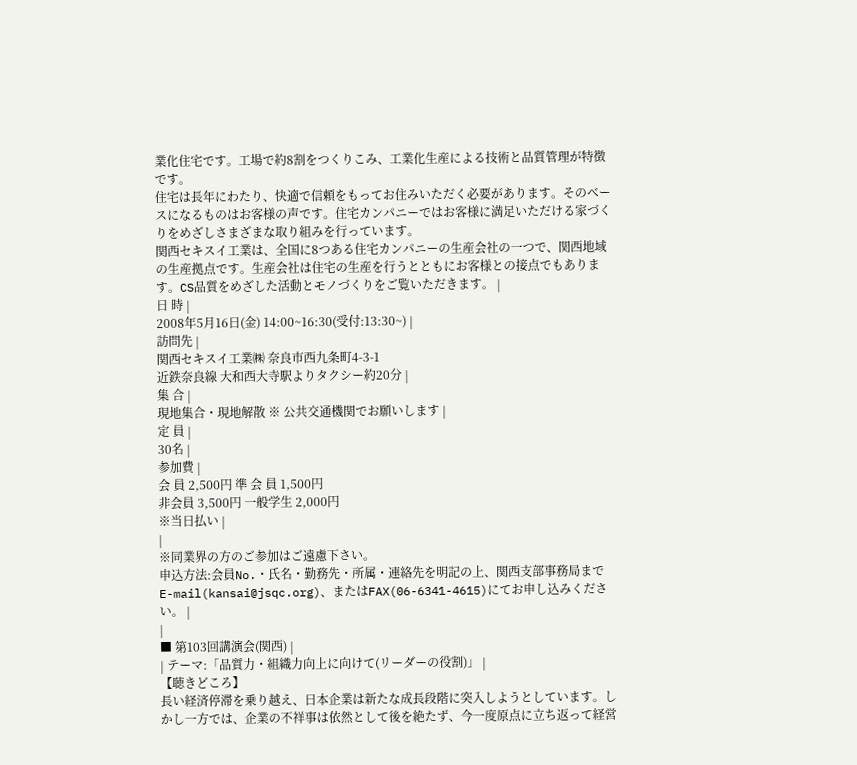業化住宅です。工場で約8割をつくりこみ、工業化生産による技術と品質管理が特徴です。
住宅は長年にわたり、快適で信頼をもってお住みいただく必要があります。そのベースになるものはお客様の声です。住宅カンパニーではお客様に満足いただける家づくりをめざしさまざまな取り組みを行っています。
関西セキスイ工業は、全国に8つある住宅カンパニーの生産会社の一つで、関西地域の生産拠点です。生産会社は住宅の生産を行うとともにお客様との接点でもあります。CS品質をめざした活動とモノづくりをご覧いただきます。 |
日 時 |
2008年5月16日(金) 14:00~16:30(受付:13:30~) |
訪問先 |
関西セキスイ工業㈱ 奈良市西九条町4-3-1
近鉄奈良線 大和西大寺駅よりタクシー約20分 |
集 合 |
現地集合・現地解散 ※ 公共交通機関でお願いします |
定 員 |
30名 |
参加費 |
会 員 2,500円 準 会 員 1,500円
非会員 3,500円 一般学生 2,000円
※当日払い |
|
※同業界の方のご参加はご遠慮下さい。
申込方法:会員No.・氏名・勤務先・所属・連絡先を明記の上、関西支部事務局までE-mail(kansai@jsqc.org)、またはFAX(06-6341-4615)にてお申し込みください。 |
|
■ 第103回講演会(関西) |
| テーマ:「品質力・組織力向上に向けて(リーダーの役割)」 |
【聴きどころ】
長い経済停滞を乗り越え、日本企業は新たな成長段階に突入しようとしています。しかし一方では、企業の不祥事は依然として後を絶たず、今一度原点に立ち返って経営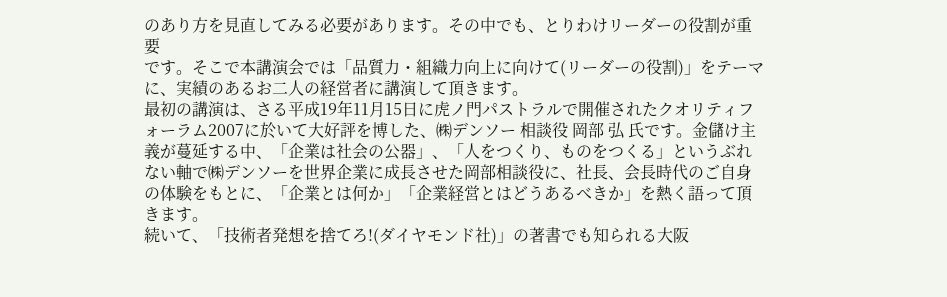のあり方を見直してみる必要があります。その中でも、とりわけリーダーの役割が重要
です。そこで本講演会では「品質力・組織力向上に向けて(リーダーの役割)」をテーマに、実績のあるお二人の経営者に講演して頂きます。
最初の講演は、さる平成19年11月15日に虎ノ門パストラルで開催されたクオリティフォーラム2007に於いて大好評を博した、㈱デンソー 相談役 岡部 弘 氏です。金儲け主義が蔓延する中、「企業は社会の公器」、「人をつくり、ものをつくる」というぶれない軸で㈱デンソーを世界企業に成長させた岡部相談役に、社長、会長時代のご自身の体験をもとに、「企業とは何か」「企業経営とはどうあるべきか」を熱く語って頂きます。
続いて、「技術者発想を捨てろ!(ダイヤモンド社)」の著書でも知られる大阪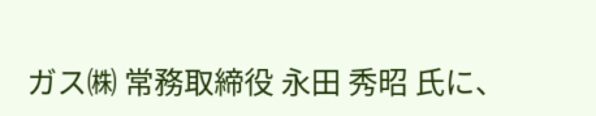ガス㈱ 常務取締役 永田 秀昭 氏に、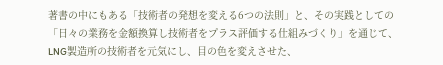著書の中にもある「技術者の発想を変える6つの法則」と、その実践としての「日々の業務を金額換算し技術者をプラス評価する仕組みづくり」を通じて、LNG製造所の技術者を元気にし、目の色を変えさせた、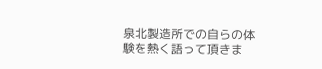泉北製造所での自らの体験を熱く語って頂きま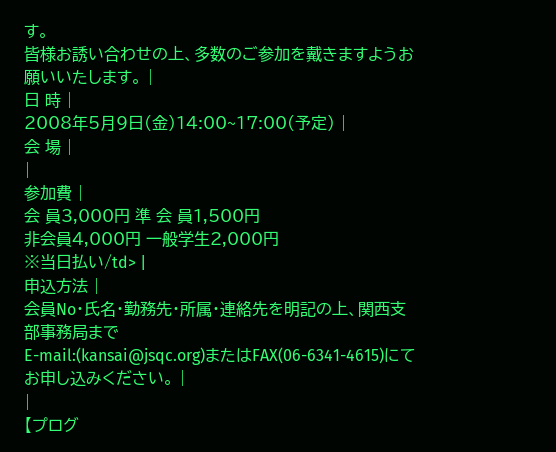す。
皆様お誘い合わせの上、多数のご参加を戴きますようお願いいたします。 |
日 時 |
2008年5月9日(金)14:00~17:00(予定) |
会 場 |
|
参加費 |
会 員3,000円 準 会 員1,500円
非会員4,000円 一般学生2,000円
※当日払い/td> |
申込方法 |
会員No・氏名・勤務先・所属・連絡先を明記の上、関西支部事務局まで
E-mail:(kansai@jsqc.org)またはFAX(06-6341-4615)にてお申し込みください。 |
|
【プログ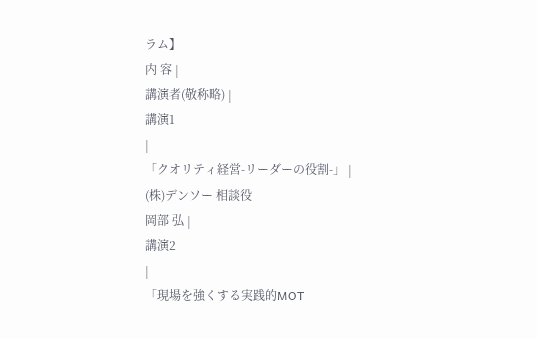ラム】
内 容 |
講演者(敬称略) |
講演1
|
「クオリティ経営-リーダーの役割-」 |
(株)デンソー 相談役
岡部 弘 |
講演2
|
「現場を強くする実践的MOT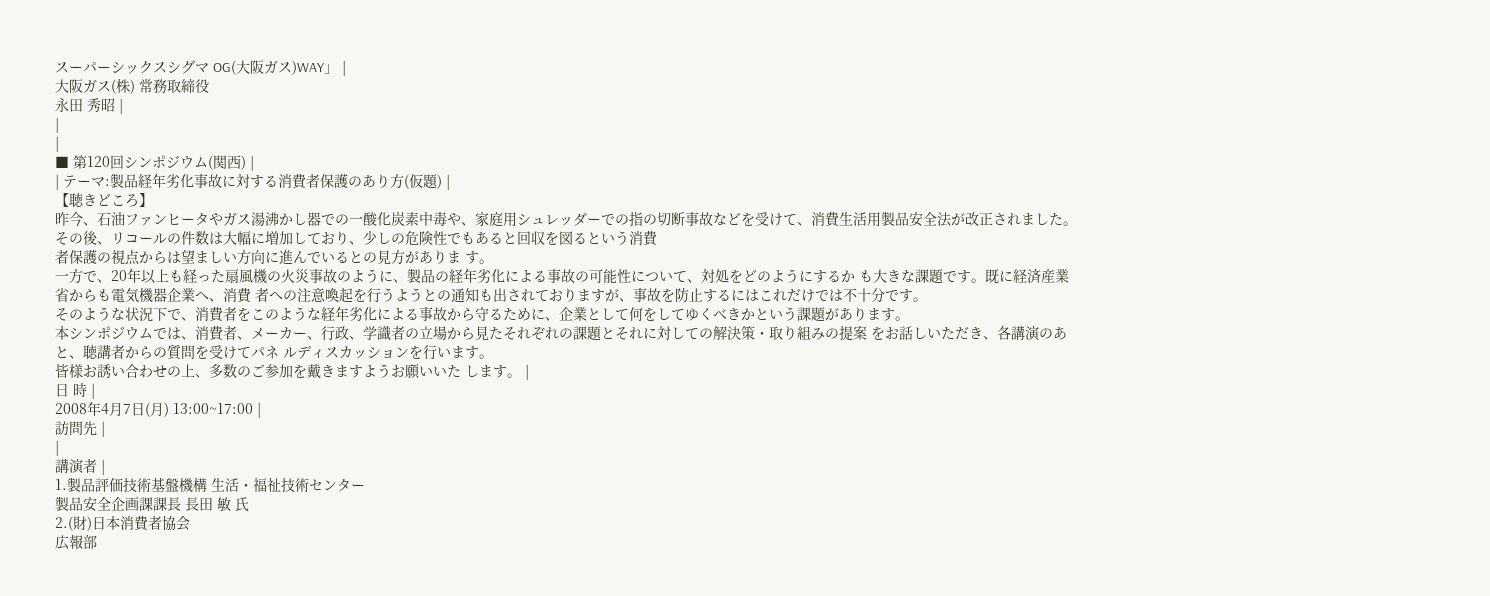スーパーシックスシグマ OG(大阪ガス)WAY」 |
大阪ガス(株) 常務取締役
永田 秀昭 |
|
|
■ 第120回シンポジウム(関西) |
| テーマ:製品経年劣化事故に対する消費者保護のあり方(仮題) |
【聴きどころ】
昨今、石油ファンヒータやガス湯沸かし器での一酸化炭素中毒や、家庭用シュレッダーでの指の切断事故などを受けて、消費生活用製品安全法が改正されました。その後、リコールの件数は大幅に増加しており、少しの危険性でもあると回収を図るという消費
者保護の視点からは望ましい方向に進んでいるとの見方がありま す。
一方で、20年以上も経った扇風機の火災事故のように、製品の経年劣化による事故の可能性について、対処をどのようにするか も大きな課題です。既に経済産業省からも電気機器企業へ、消費 者への注意喚起を行うようとの通知も出されておりますが、事故を防止するにはこれだけでは不十分です。
そのような状況下で、消費者をこのような経年劣化による事故から守るために、企業として何をしてゆくべきかという課題があります。
本シンポジウムでは、消費者、メーカー、行政、学識者の立場から見たそれぞれの課題とそれに対しての解決策・取り組みの提案 をお話しいただき、各講演のあと、聴講者からの質問を受けてパネ ルディスカッションを行います。
皆様お誘い合わせの上、多数のご参加を戴きますようお願いいた します。 |
日 時 |
2008年4月7日(月) 13:00~17:00 |
訪問先 |
|
講演者 |
1.製品評価技術基盤機構 生活・福祉技術センター
製品安全企画課課長 長田 敏 氏
2.(財)日本消費者協会
広報部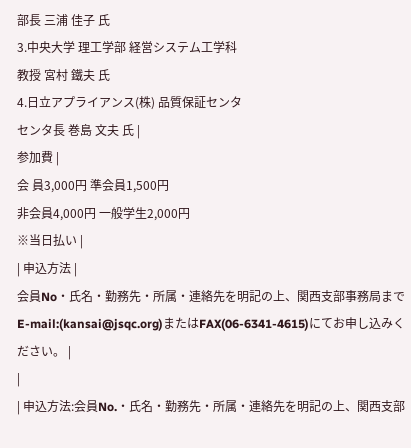部長 三浦 佳子 氏
3.中央大学 理工学部 経営システム工学科
教授 宮村 鐵夫 氏
4.日立アプライアンス(株) 品質保証センタ
センタ長 巻島 文夫 氏 |
参加費 |
会 員3,000円 準会員1,500円
非会員4,000円 一般学生2,000円
※当日払い |
| 申込方法 |
会員No・氏名・勤務先・所属・連絡先を明記の上、関西支部事務局までE-mail:(kansai@jsqc.org)またはFAX(06-6341-4615)にてお申し込みください。 |
|
| 申込方法:会員No.・氏名・勤務先・所属・連絡先を明記の上、関西支部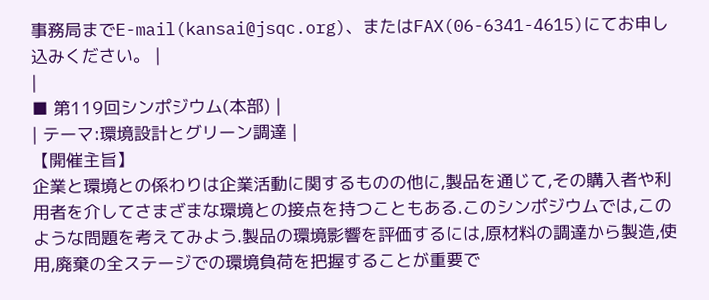事務局までE-mail(kansai@jsqc.org)、またはFAX(06-6341-4615)にてお申し込みください。 |
|
■ 第119回シンポジウム(本部) |
| テーマ:環境設計とグリーン調達 |
【開催主旨】
企業と環境との係わりは企業活動に関するものの他に,製品を通じて,その購入者や利用者を介してさまざまな環境との接点を持つこともある.このシンポジウムでは,このような問題を考えてみよう.製品の環境影響を評価するには,原材料の調達から製造,使用,廃棄の全ステージでの環境負荷を把握することが重要で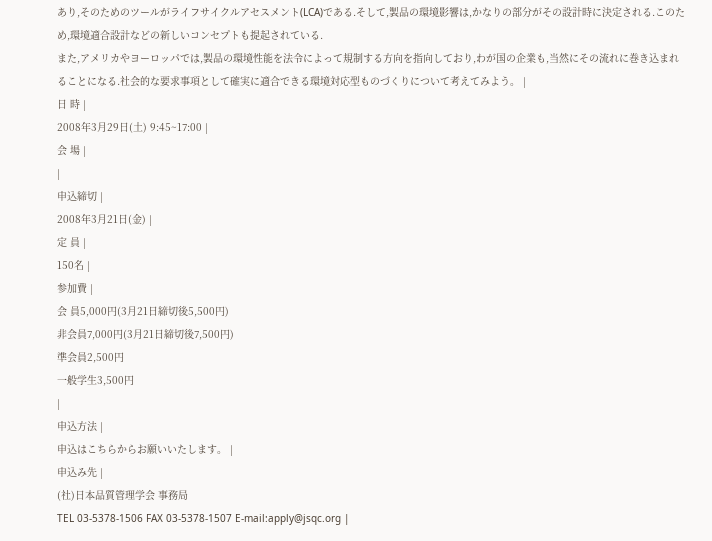あり,そのためのツールがライフサイクルアセスメント(LCA)である.そして,製品の環境影響は,かなりの部分がその設計時に決定される.このため,環境適合設計などの新しいコンセプトも提起されている.
また,アメリカやヨーロッパでは,製品の環境性能を法令によって規制する方向を指向しており,わが国の企業も,当然にその流れに巻き込まれることになる.社会的な要求事項として確実に適合できる環境対応型ものづくりについて考えてみよう。 |
日 時 |
2008年3月29日(土) 9:45~17:00 |
会 場 |
|
申込締切 |
2008年3月21日(金) |
定 員 |
150名 |
参加費 |
会 員5,000円(3月21日締切後5,500円)
非会員7,000円(3月21日締切後7,500円)
準会員2,500円
一般学生3,500円
|
申込方法 |
申込はこちらからお願いいたします。 |
申込み先 |
(社)日本品質管理学会 事務局
TEL 03-5378-1506 FAX 03-5378-1507 E-mail:apply@jsqc.org |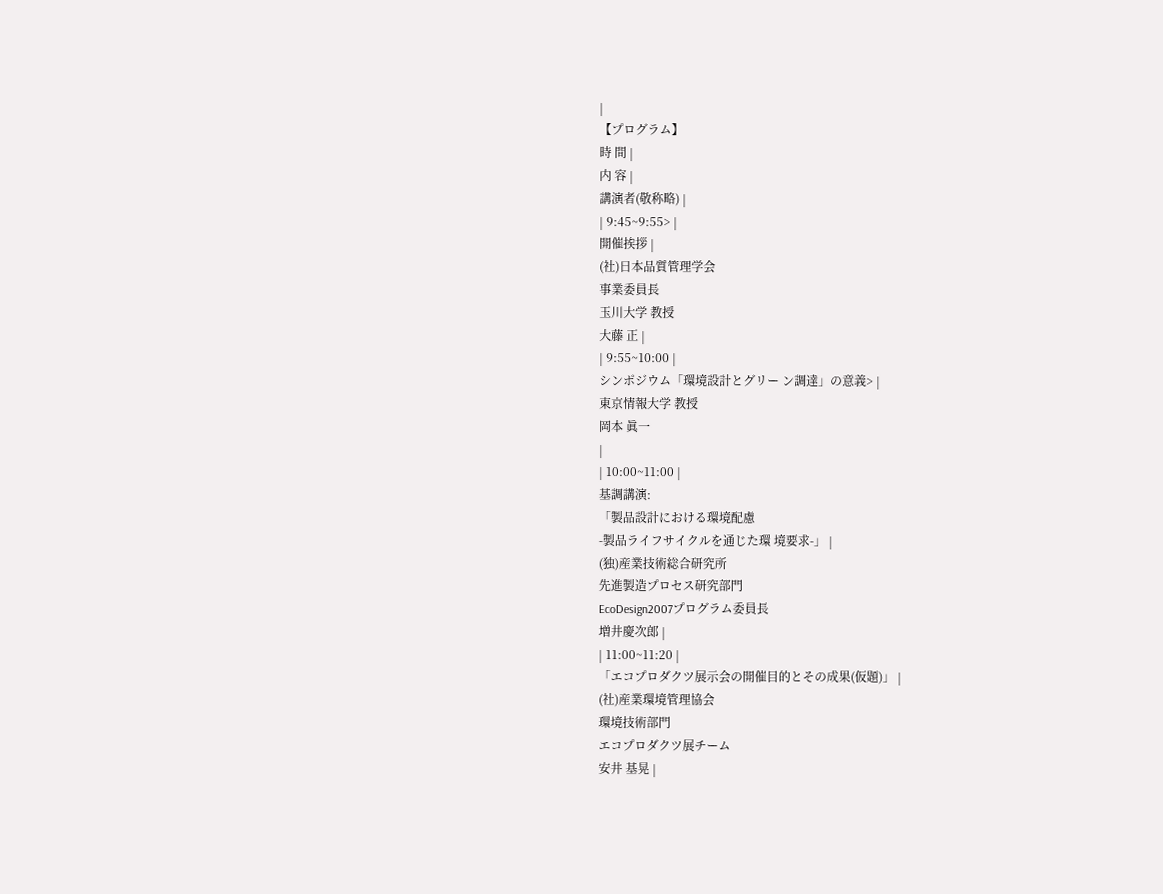|
【プログラム】
時 間 |
内 容 |
講演者(敬称略) |
| 9:45~9:55> |
開催挨拶 |
(社)日本品質管理学会
事業委員長
玉川大学 教授
大藤 正 |
| 9:55~10:00 |
シンポジウム「環境設計とグリー ン調達」の意義> |
東京情報大学 教授
岡本 眞一
|
| 10:00~11:00 |
基調講演:
「製品設計における環境配慮
-製品ライフサイクルを通じた環 境要求-」 |
(独)産業技術総合研究所
先進製造プロセス研究部門
EcoDesign2007プログラム委員長
増井慶次郎 |
| 11:00~11:20 |
「エコプロダクツ展示会の開催目的とその成果(仮題)」 |
(社)産業環境管理協会
環境技術部門
エコプロダクツ展チーム
安井 基晃 |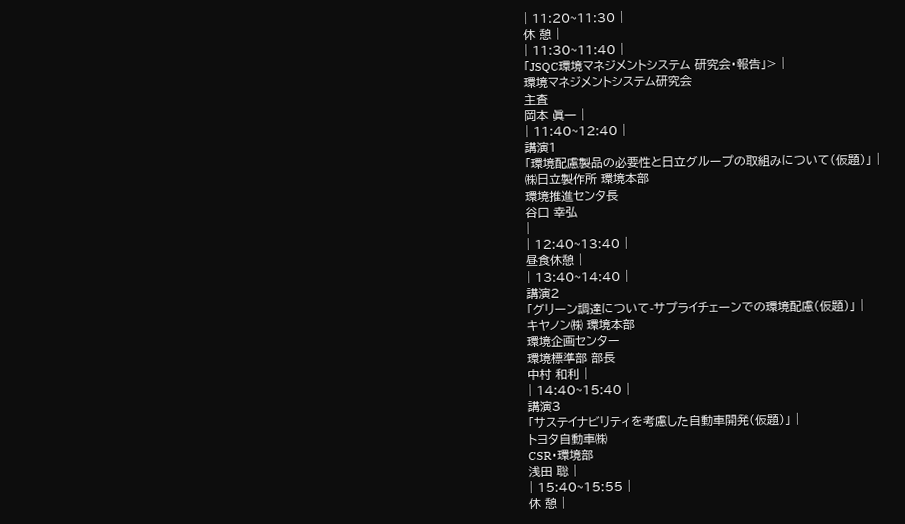| 11:20~11:30 |
休 憩 |
| 11:30~11:40 |
「JSQC環境マネジメントシステム 研究会・報告」> |
環境マネジメントシステム研究会
主査
岡本 眞一 |
| 11:40~12:40 |
講演1
「環境配慮製品の必要性と日立グループの取組みについて(仮題)」 |
㈱日立製作所 環境本部
環境推進センタ長
谷口 幸弘
|
| 12:40~13:40 |
昼食休憩 |
| 13:40~14:40 |
講演2
「グリーン調達について-サプライチェーンでの環境配慮(仮題)」 |
キヤノン㈱ 環境本部
環境企画センター
環境標準部 部長
中村 和利 |
| 14:40~15:40 |
講演3
「サステイナビリティを考慮した自動車開発(仮題)」 |
トヨタ自動車㈱
CSR・環境部
浅田 聡 |
| 15:40~15:55 |
休 憩 |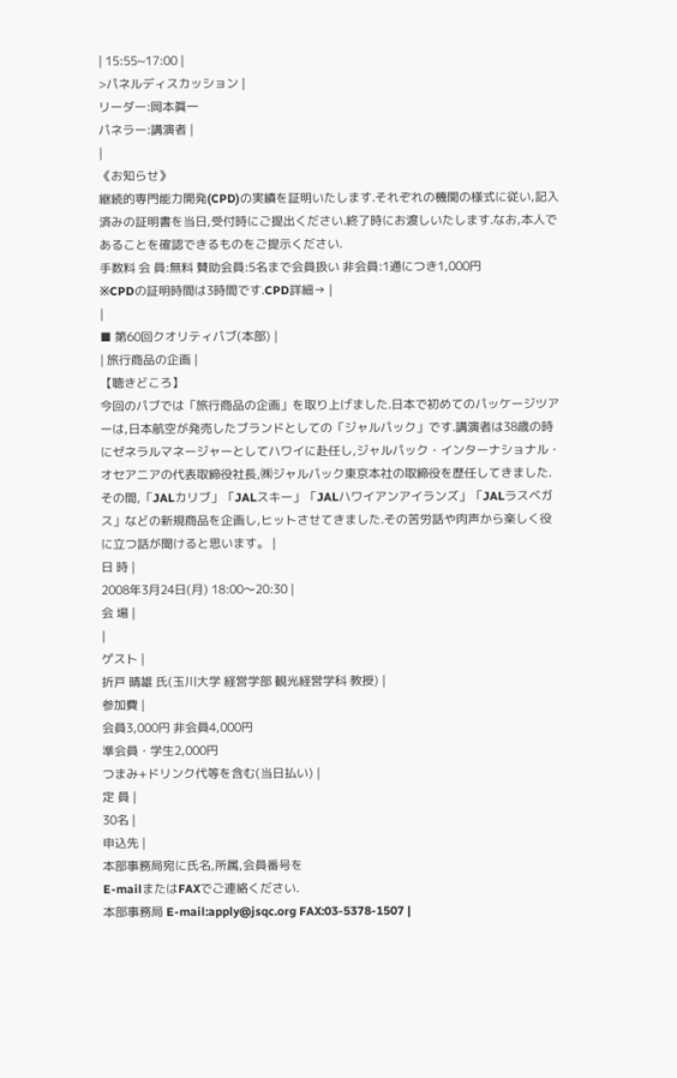| 15:55~17:00 |
>パネルディスカッション |
リーダー:岡本眞一
パネラー:講演者 |
|
《お知らせ》
継続的専門能力開発(CPD)の実績を証明いたします.それぞれの機関の様式に従い,記入済みの証明書を当日,受付時にご提出ください.終了時にお渡しいたします.なお,本人であることを確認できるものをご提示ください.
手数料 会 員:無料 賛助会員:5名まで会員扱い 非会員:1通につき1,000円
※CPDの証明時間は3時間です.CPD詳細→ |
|
■ 第60回クオリティパブ(本部) |
| 旅行商品の企画 |
【聴きどころ】
今回のパブでは「旅行商品の企画」を取り上げました.日本で初めてのパッケージツアーは,日本航空が発売したブランドとしての「ジャルパック」です.講演者は38歳の時にゼネラルマネージャーとしてハワイに赴任し,ジャルパック・インターナショナル・オセアニアの代表取締役社長,㈱ジャルパック東京本社の取締役を歴任してきました.その間,「JALカリブ」「JALスキー」「JALハワイアンアイランズ」「JALラスベガス」などの新規商品を企画し,ヒットさせてきました.その苦労話や肉声から楽しく役に立つ話が聞けると思います。 |
日 時 |
2008年3月24日(月) 18:00〜20:30 |
会 場 |
|
ゲスト |
折戸 晴雄 氏(玉川大学 経営学部 観光経営学科 教授) |
参加費 |
会員3,000円 非会員4,000円
準会員・学生2,000円
つまみ+ドリンク代等を含む(当日払い) |
定 員 |
30名 |
申込先 |
本部事務局宛に氏名,所属,会員番号を
E-mailまたはFAXでご連絡ください.
本部事務局 E-mail:apply@jsqc.org FAX:03-5378-1507 |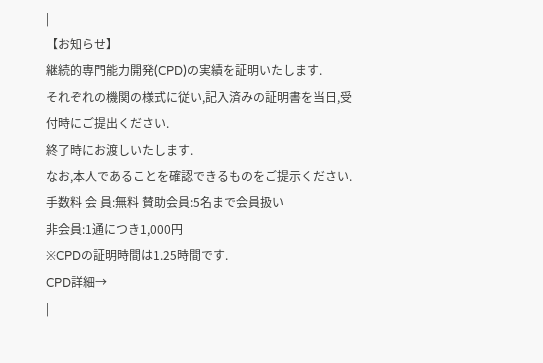|
【お知らせ】
継続的専門能力開発(CPD)の実績を証明いたします.
それぞれの機関の様式に従い,記入済みの証明書を当日,受付時にご提出ください.
終了時にお渡しいたします.
なお,本人であることを確認できるものをご提示ください.
手数料 会 員:無料 賛助会員:5名まで会員扱い
非会員:1通につき1,000円
※CPDの証明時間は1.25時間です.
CPD詳細→
|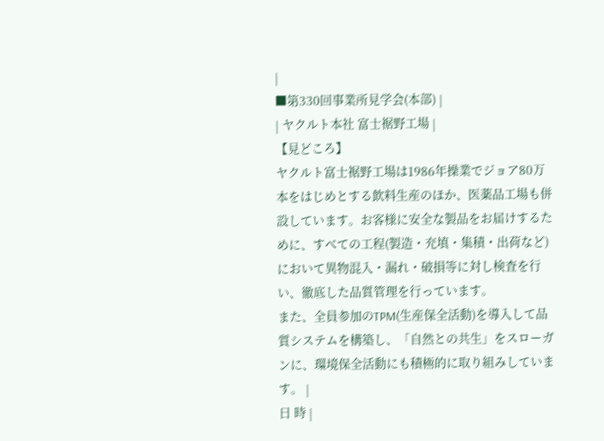|
■第330回事業所見学会(本部) |
| ヤクルト本社 富士裾野工場 |
【見どころ】
ヤクルト富士裾野工場は1986年操業でジョア80万本をはじめとする飲料生産のほか、医薬品工場も併設しています。お客様に安全な製品をお届けするために、すべての工程(製造・充填・集積・出荷など)において異物混入・漏れ・破損等に対し検査を行い、徹底した品質管理を行っています。
また、全員参加のTPM(生産保全活動)を導入して品質システムを構築し、「自然との共生」をスローガンに、環境保全活動にも積極的に取り組みしています。 |
日 時 |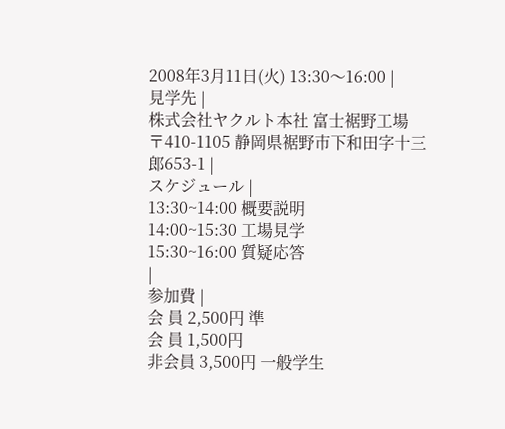2008年3月11日(火) 13:30〜16:00 |
見学先 |
株式会社ヤクルト本社 富士裾野工場
〒410-1105 静岡県裾野市下和田字十三郎653-1 |
スケジュール |
13:30~14:00 概要説明
14:00~15:30 工場見学
15:30~16:00 質疑応答
|
参加費 |
会 員 2,500円 準
会 員 1,500円
非会員 3,500円 一般学生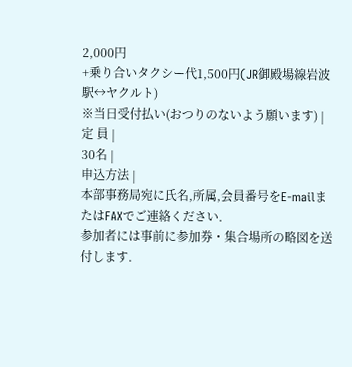2,000円
+乗り合いタクシー代1,500円(JR御殿場線岩波駅↔ヤクルト)
※当日受付払い(おつりのないよう願います) |
定 員 |
30名 |
申込方法 |
本部事務局宛に氏名,所属,会員番号をE-mailまたはFAXでご連絡ください.
参加者には事前に参加券・集合場所の略図を送付します.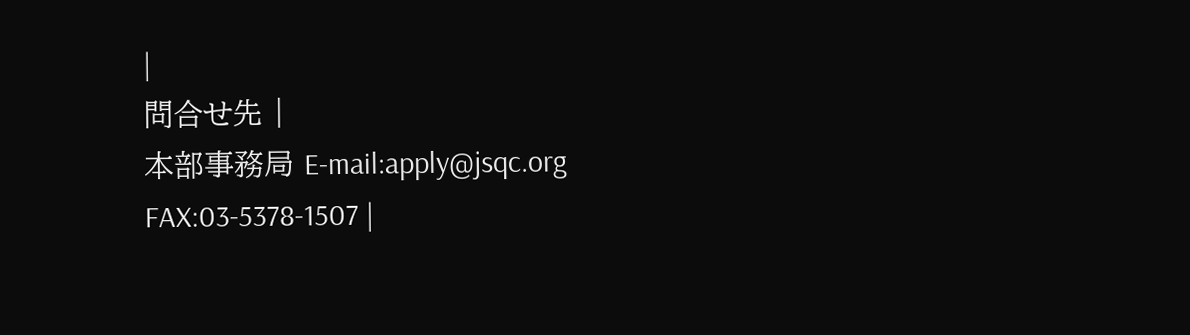|
問合せ先 |
本部事務局 E-mail:apply@jsqc.org FAX:03-5378-1507 |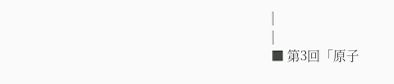|
|
■ 第3回「原子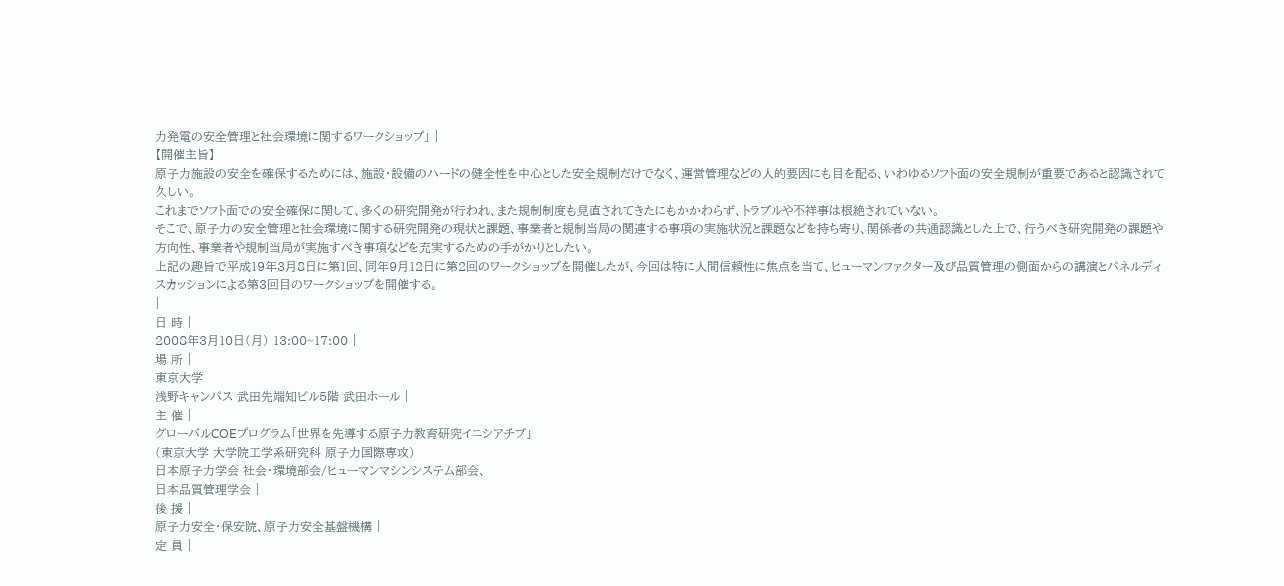力発電の安全管理と社会環境に関するワークショップ」 |
【開催主旨】
原子力施設の安全を確保するためには、施設・設備のハードの健全性を中心とした安全規制だけでなく、運営管理などの人的要因にも目を配る、いわゆるソフト面の安全規制が重要であると認識されて久しい。
これまでソフト面での安全確保に関して、多くの研究開発が行われ、また規制制度も見直されてきたにもかかわらず、トラブルや不祥事は根絶されていない。
そこで、原子力の安全管理と社会環境に関する研究開発の現状と課題、事業者と規制当局の関連する事項の実施状況と課題などを持ち寄り、関係者の共通認識とした上で、行うべき研究開発の課題や方向性、事業者や規制当局が実施すべき事項などを充実するための手がかりとしたい。
上記の趣旨で平成19年3月8日に第1回、同年9月12日に第2回のワークショップを開催したが、今回は特に人間信頼性に焦点を当て、ヒューマンファクター及び品質管理の側面からの講演とパネルディスカッションによる第3回目のワークショップを開催する。
|
日 時 |
2008年3月10日(月) 13:00~17:00 |
場 所 |
東京大学
浅野キャンパス 武田先端知ビル5階 武田ホール |
主 催 |
グローバルCOEプログラム「世界を先導する原子力教育研究イニシアチブ」
(東京大学 大学院工学系研究科 原子力国際専攻)
日本原子力学会 社会・環境部会/ヒューマンマシンシステム部会、
日本品質管理学会 |
後 援 |
原子力安全・保安院、原子力安全基盤機構 |
定 員 |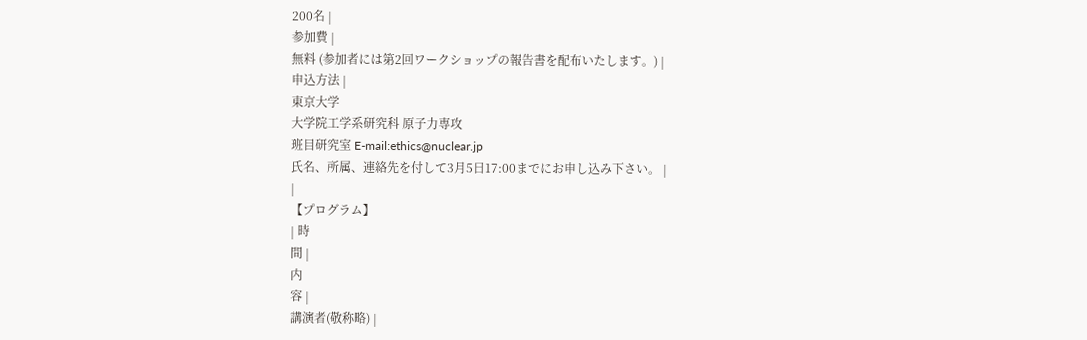200名 |
参加費 |
無料 (参加者には第2回ワークショップの報告書を配布いたします。) |
申込方法 |
東京大学
大学院工学系研究科 原子力専攻
班目研究室 E-mail:ethics@nuclear.jp
氏名、所属、連絡先を付して3月5日17:00までにお申し込み下さい。 |
|
【プログラム】
| 時
間 |
内
容 |
講演者(敬称略) |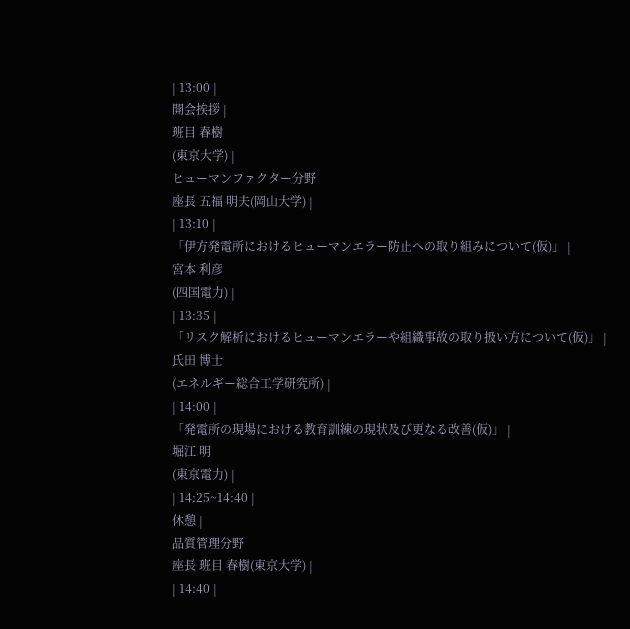| 13:00 |
開会挨拶 |
班目 春樹
(東京大学) |
ヒューマンファクター分野
座長 五福 明夫(岡山大学) |
| 13:10 |
「伊方発電所におけるヒューマンエラー防止への取り組みについて(仮)」 |
宮本 利彦
(四国電力) |
| 13:35 |
「リスク解析におけるヒューマンエラーや組織事故の取り扱い方について(仮)」 |
氏田 博士
(エネルギー総合工学研究所) |
| 14:00 |
「発電所の現場における教育訓練の現状及び更なる改善(仮)」 |
堀江 明
(東京電力) |
| 14:25~14:40 |
休憩 |
品質管理分野
座長 班目 春樹(東京大学) |
| 14:40 |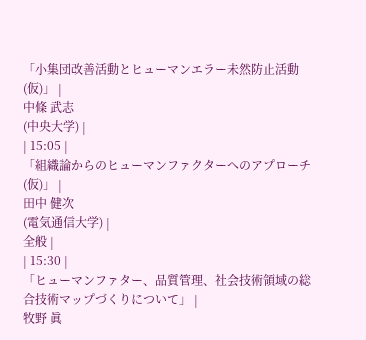「小集団改善活動とヒューマンエラー未然防止活動(仮)」 |
中條 武志
(中央大学) |
| 15:05 |
「組織論からのヒューマンファクターへのアプローチ(仮)」 |
田中 健次
(電気通信大学) |
全般 |
| 15:30 |
「ヒューマンファター、品質管理、社会技術領域の総合技術マップづくりについて」 |
牧野 眞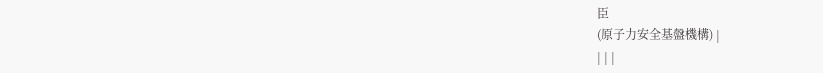臣
(原子力安全基盤機構) |
| | |